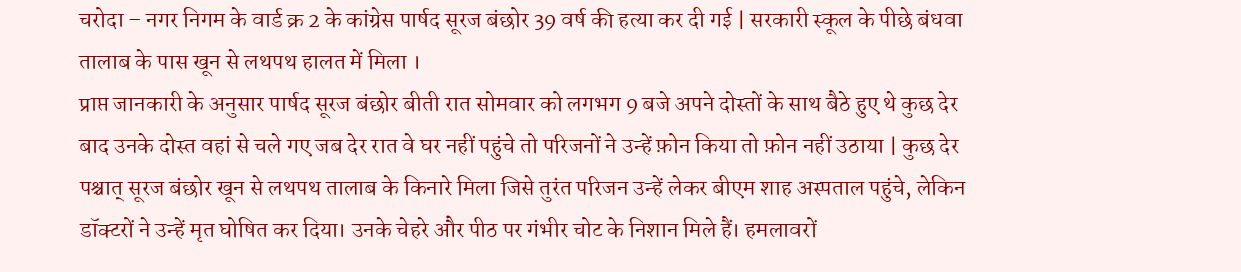चरोदा – नगर निगम के वार्ड क्र 2 के कांग्रेस पार्षद सूरज बंछोर 39 वर्ष की हत्या कर दी गई | सरकारी स्कूल के पीछे बंधवा तालाब के पास खून से लथपथ हालत में मिला ।
प्राप्त जानकारी के अनुसार पार्षद सूरज बंछोर बीती रात सोमवार को लगभग 9 बजे अपने दोस्तों के साथ बैठे हुए थे कुछ देर बाद उनके दोस्त वहां से चले गए जब देर रात वे घर नहीं पहुंचे तो परिजनों ने उन्हें फ़ोन किया तो फ़ोन नहीं उठाया | कुछ देर पश्चात् सूरज बंछोर खून से लथपथ तालाब के किनारे मिला जिसे तुरंत परिजन उन्हें लेकर बीएम शाह अस्पताल पहुंचे, लेकिन डॉक्टरों ने उन्हें मृत घोषित कर दिया। उनके चेहरे और पीठ पर गंभीर चोट के निशान मिले हैं। हमलावरों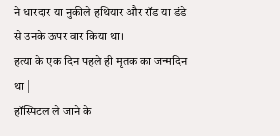ने धारदार या नुकीले हथियार और रॉड या डंडे से उनके ऊपर वार किया था।
हत्या के एक दिन पहले ही मृतक का जन्मदिन था |
हॉस्पिटल ले जाने के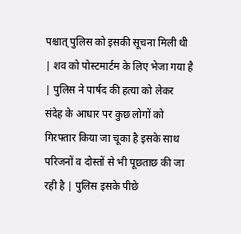पश्चात् पुलिस को इसकी सूचना मिली थी | शव को पोस्टमार्टम के लिए भेजा गया है | पुलिस ने पार्षद की हत्या को लेकर संदेह के आधार पर कुछ लोगों को गिरफ्तार किया जा चूका है इसके साथ परिजनों व दोस्तों से भी पूछताछ की जा रही है | पुलिस इसके पीछे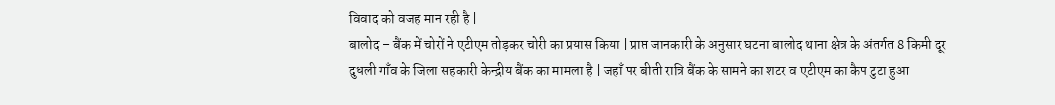विवाद को वजह मान रही है |
बालोद – बैंक में चोरों ने एटीएम तोड़कर चोरी का प्रयास किया | प्राप्त जानकारी के अनुसार घटना बालोद थाना क्षेत्र के अंतर्गत 8 किमी दूर दुधली गाँव के जिला सहकारी केन्द्रीय बैंक का मामला है | जहाँ पर बीती रात्रि बैंक के सामने का शटर व एटीएम का कैप टुटा हुआ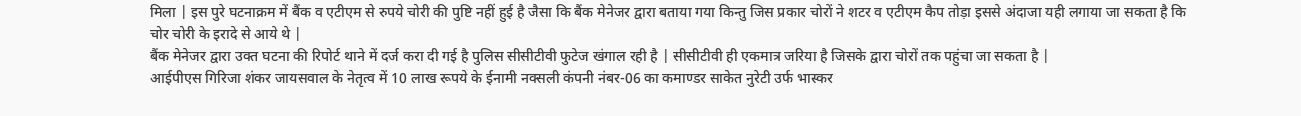मिला | इस पुरे घटनाक्रम में बैंक व एटीएम से रुपये चोरी की पुष्टि नहीं हुई है जैसा कि बैंक मेनेजर द्वारा बताया गया किन्तु जिस प्रकार चोरों ने शटर व एटीएम कैप तोड़ा इससे अंदाजा यही लगाया जा सकता है कि चोर चोरी के इरादे से आये थे |
बैंक मेनेजर द्वारा उक्त घटना की रिपोर्ट थाने में दर्ज करा दी गई है पुलिस सीसीटीवी फुटेज खंगाल रही है | सीसीटीवी ही एकमात्र जरिया है जिसके द्वारा चोरों तक पहुंचा जा सकता है |
आईपीएस गिरिजा शंकर जायसवाल के नेतृत्व में 10 लाख रूपये के ईनामी नक्सली कंपनी नंबर-06 का कमाण्डर साकेत नुरेटी उर्फ भास्कर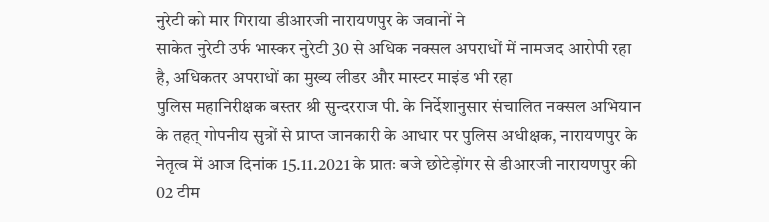नुरेटी को मार गिराया डीआरजी नारायणपुर के जवानों ने
साकेत नुरेटी उर्फ भास्कर नुरेटी 30 से अधिक नक्सल अपराधों में नामजद आरोपी रहा है, अधिकतर अपराधों का मुख्य लीडर और मास्टर माइंड भी रहा
पुलिस महानिरीक्षक बस्तर श्री सुन्दरराज पी. के निर्देशानुसार संचालित नक्सल अभियान के तहत् गोपनीय सुत्रों से प्राप्त जानकारी के आधार पर पुलिस अधीक्षक, नारायणपुर के नेतृत्व में आज दिनांक 15.11.2021 के प्रातः बजे छोटेड़ोंगर से डीआरजी नारायणपुर की 02 टीम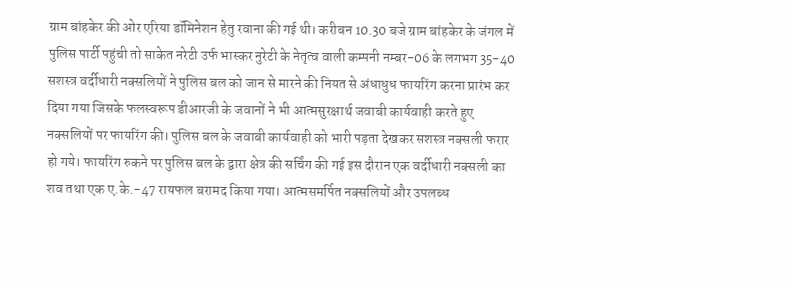ग्राम बांहकेर की ओर एरिया डॉमिनेशन हेतु रवाना की गई थी। करीबन 10.30 बजे ग्राम बांहकेर के जंगल में पुलिस पार्टी पहुंची तो साकेत नरेटी उर्फ भास्कर नुरेटी के नेतृत्व वाली कम्पनी नम्बर-06 के लगभग 35-40 सशस्त्र वर्दीधारी नक्सलियों ने पुलिस बल को जान से मारने की नियत से अंधाधुध फायरिंग करना प्रारंभ कर दिया गया जिसके फलस्वरूप डीआरजी के जवानों ने भी आत्मसुरक्षार्थ जवाबी कार्यवाही करते हुए नक्सलियों पर फायरिंग की। पुलिस बल के जवाबी कार्यवाही को भारी पड़ता देखकर सशस्त्र नक्सली फरार हो गये। फायरिंग रुकने पर पुलिस बल के द्वारा क्षेत्र की सर्चिंग की गई इस दौरान एक वर्दीधारी नक्सली का शव तथा एक ए.के.-47 रायफल बरामद किया गया। आत्मसमर्पित नक्सलियों और उपलब्ध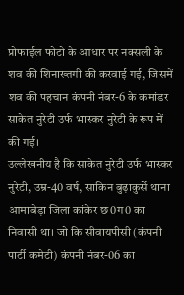प्रोफाईल फोटो के आधार पर नक्सली के शव की शिनाख्तगी की करवाई गई, जिसमें शव की पहचान कंपनी नंबर-6 के कमांडर साकेत नुरेटी उर्फ भास्कर नुरेटी के रूप में की गई।
उल्लेखनीय है कि साकेत नुरेटी उर्फ भास्कर नुरेटी, उम्र-40 वर्ष, साकिन बुढ़ाकुर्से थाना आमाबेड़ा जिला कांकेर छ0ग0 का निवासी था। जो कि सीवायपीसी (कंपनी पार्टी कमेटी) कंपनी नंबर-06 का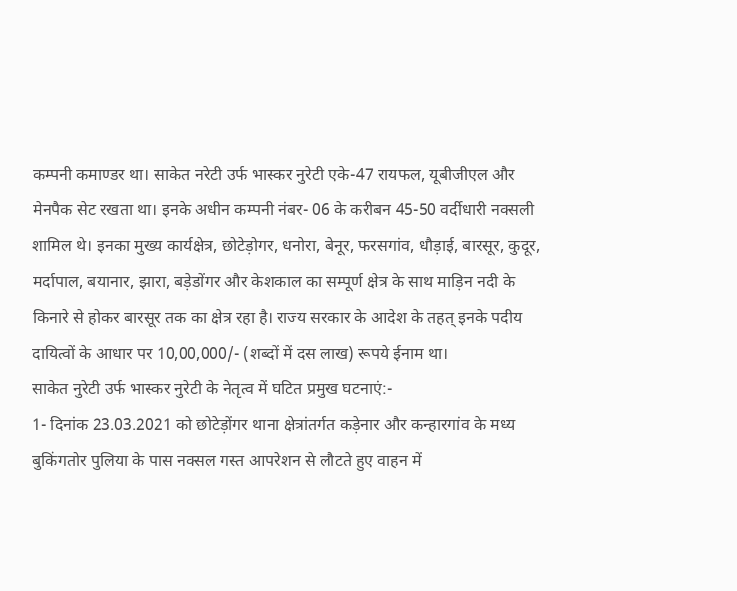कम्पनी कमाण्डर था। साकेत नरेटी उर्फ भास्कर नुरेटी एके-47 रायफल, यूबीजीएल और मेनपैक सेट रखता था। इनके अधीन कम्पनी नंबर- 06 के करीबन 45-50 वर्दीधारी नक्सली शामिल थे। इनका मुख्य कार्यक्षेत्र, छोटेड़ोगर, धनोरा, बेनूर, फरसगांव, धौड़ाई, बारसूर, कुदूर, मर्दापाल, बयानार, झारा, बड़ेडोंगर और केशकाल का सम्पूर्ण क्षेत्र के साथ माड़िन नदी के किनारे से होकर बारसूर तक का क्षेत्र रहा है। राज्य सरकार के आदेश के तहत् इनके पदीय दायित्वों के आधार पर 10,00,000/- (शब्दों में दस लाख) रूपये ईनाम था।
साकेत नुरेटी उर्फ भास्कर नुरेटी के नेतृत्व में घटित प्रमुख घटनाएं:-
1- दिनांक 23.03.2021 को छोटेड़ोंगर थाना क्षेत्रांतर्गत कड़ेनार और कन्हारगांव के मध्य बुकिंगतोर पुलिया के पास नक्सल गस्त आपरेशन से लौटते हुए वाहन में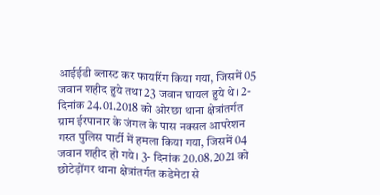आईईडी ब्लास्ट कर फायरिंग किया गया, जिसमें 05 जवान शहीद हुये तथा 23 जवान घायल हुये थे। 2- दिनांक 24.01.2018 को ओरछा थाना क्षेत्रांतर्गत ग्राम ईरपानार के जंगल के पास नक्सल आपरेशन गस्त पुलिस पार्टी में हमला किया गया, जिसमें 04 जवान शहीद हो गये। 3- दिनांक 20.08.2021 को छोटेड़ोंगर थाना क्षेत्रांतर्गत कडेमेटा से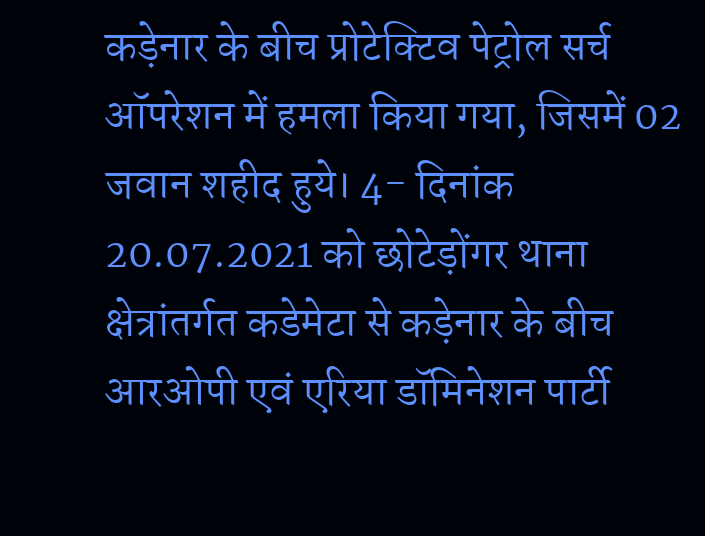कड़ेनार के बीच प्रोटेक्टिव पेट्रोल सर्च ऑपरेशन में हमला किया गया, जिसमें 02 जवान शहीद हुये। 4- दिनांक 20.07.2021 को छोटेड़ोंगर थाना क्षेत्रांतर्गत कडेमेटा से कड़ेनार के बीच आरओपी एवं एरिया डॉमिनेशन पार्टी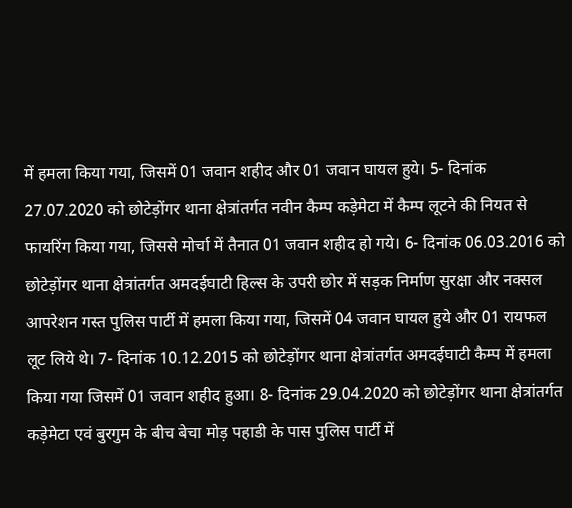में हमला किया गया, जिसमें 01 जवान शहीद और 01 जवान घायल हुये। 5- दिनांक 27.07.2020 को छोटेड़ोंगर थाना क्षेत्रांतर्गत नवीन कैम्प कड़ेमेटा में कैम्प लूटने की नियत से फायरिंग किया गया, जिससे मोर्चा में तैनात 01 जवान शहीद हो गये। 6- दिनांक 06.03.2016 को छोटेड़ोंगर थाना क्षेत्रांतर्गत अमदईघाटी हिल्स के उपरी छोर में सड़क निर्माण सुरक्षा और नक्सल आपरेशन गस्त पुलिस पार्टी में हमला किया गया, जिसमें 04 जवान घायल हुये और 01 रायफल लूट लिये थे। 7- दिनांक 10.12.2015 को छोटेड़ोंगर थाना क्षेत्रांतर्गत अमदईघाटी कैम्प में हमला किया गया जिसमें 01 जवान शहीद हुआ। 8- दिनांक 29.04.2020 को छोटेड़ोंगर थाना क्षेत्रांतर्गत कड़ेमेटा एवं बुरगुम के बीच बेचा मोड़ पहाडी के पास पुलिस पार्टी में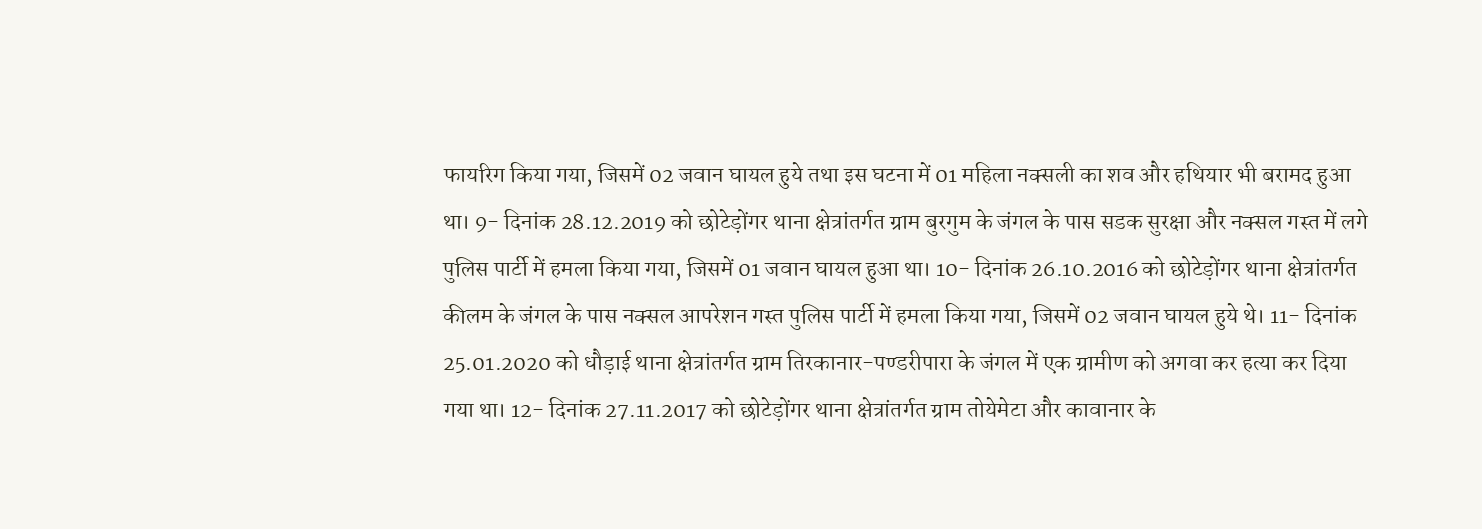फायरिग किया गया, जिसमें 02 जवान घायल हुये तथा इस घटना में 01 महिला नक्सली का शव और हथियार भी बरामद हुआ था। 9- दिनांक 28.12.2019 को छोटेड़ोंगर थाना क्षेत्रांतर्गत ग्राम बुरगुम के जंगल के पास सडक सुरक्षा और नक्सल गस्त में लगे पुलिस पार्टी में हमला किया गया, जिसमें 01 जवान घायल हुआ था। 10- दिनांक 26.10.2016 को छोटेड़ोंगर थाना क्षेत्रांतर्गत कीलम के जंगल के पास नक्सल आपरेशन गस्त पुलिस पार्टी में हमला किया गया, जिसमें 02 जवान घायल हुये थे। 11- दिनांक 25.01.2020 को धौड़ाई थाना क्षेत्रांतर्गत ग्राम तिरकानार-पण्डरीपारा के जंगल में एक ग्रामीण को अगवा कर हत्या कर दिया गया था। 12- दिनांक 27.11.2017 को छोटेड़ोंगर थाना क्षेत्रांतर्गत ग्राम तोयेमेटा और कावानार के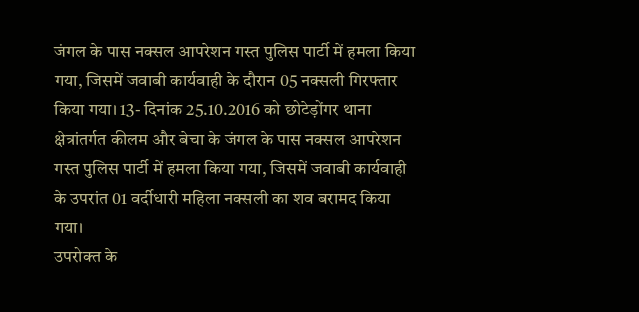जंगल के पास नक्सल आपरेशन गस्त पुलिस पार्टी में हमला किया गया, जिसमें जवाबी कार्यवाही के दौरान 05 नक्सली गिरफ्तार किया गया। 13- दिनांक 25.10.2016 को छोटेड़ोंगर थाना क्षेत्रांतर्गत कीलम और बेचा के जंगल के पास नक्सल आपरेशन गस्त पुलिस पार्टी में हमला किया गया, जिसमें जवाबी कार्यवाही के उपरांत 01 वर्दीधारी महिला नक्सली का शव बरामद किया गया।
उपरोक्त के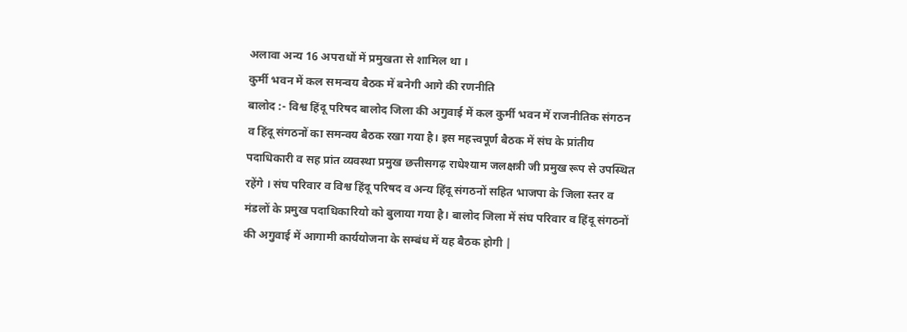अलावा अन्य 16 अपराधों में प्रमुखता से शामिल था ।
कुर्मी भवन में कल समन्वय बैठक में बनेगी आगे की रणनीति
बालोद :- विश्व हिंदू परिषद बालोद जिला की अगुवाई में कल कुर्मी भवन में राजनीतिक संगठन व हिंदू संगठनों का समन्वय बैठक रखा गया है। इस महत्त्वपूर्ण बैठक में संघ के प्रांतीय पदाधिकारी व सह प्रांत व्यवस्था प्रमुख छत्तीसगढ़ राधेश्याम जलक्षत्री जी प्रमुख रूप से उपस्थित रहेंगे । संघ परिवार व विश्व हिंदू परिषद व अन्य हिंदू संगठनों सहित भाजपा के जिला स्तर व मंडलों के प्रमुख पदाधिकारियो को बुलाया गया है। बालोद जिला में संघ परिवार व हिंदू संगठनों की अगुवाई में आगामी कार्ययोजना के सम्बंध में यह बैठक होगी |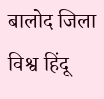बालोद जिला विश्व हिंदू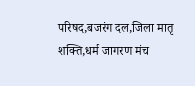परिषद,बजरंग दल,जिला मातृ शक्ति,धर्म जागरण मंच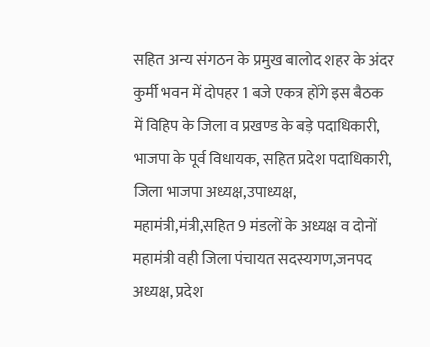सहित अन्य संगठन के प्रमुख बालोद शहर के अंदर कुर्मी भवन में दोपहर 1 बजे एकत्र होंगे इस बैठक में विहिप के जिला व प्रखण्ड के बड़े पदाधिकारी, भाजपा के पूर्व विधायक, सहित प्रदेश पदाधिकारी, जिला भाजपा अध्यक्ष,उपाध्यक्ष, महामंत्री,मंत्री,सहित 9 मंडलों के अध्यक्ष व दोनों महामंत्री वही जिला पंचायत सदस्यगण,जनपद अध्यक्ष, प्रदेश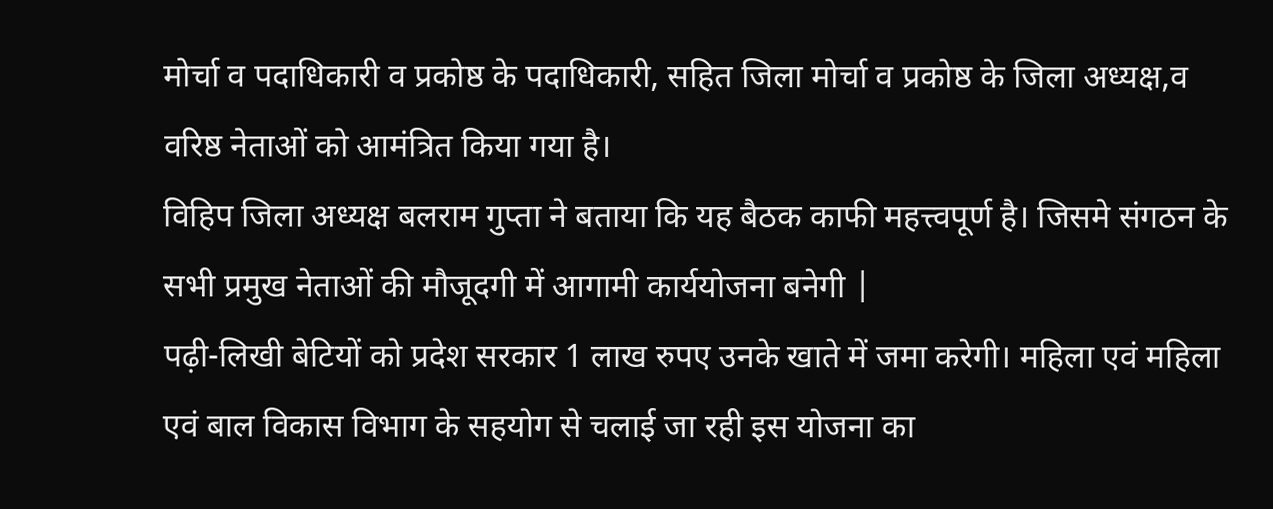मोर्चा व पदाधिकारी व प्रकोष्ठ के पदाधिकारी, सहित जिला मोर्चा व प्रकोष्ठ के जिला अध्यक्ष,व वरिष्ठ नेताओं को आमंत्रित किया गया है।
विहिप जिला अध्यक्ष बलराम गुप्ता ने बताया कि यह बैठक काफी महत्त्वपूर्ण है। जिसमे संगठन के सभी प्रमुख नेताओं की मौजूदगी में आगामी कार्ययोजना बनेगी |
पढ़ी-लिखी बेटियों को प्रदेश सरकार 1 लाख रुपए उनके खाते में जमा करेगी। महिला एवं महिला एवं बाल विकास विभाग के सहयोग से चलाई जा रही इस योजना का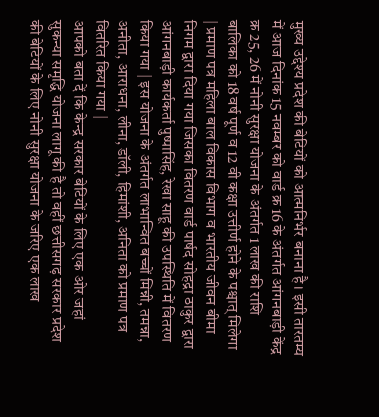मुख्य उद्देश्य प्रदेश की बेटियों को आत्मनिर्भर बनाना है। इसी तारतम्य में आज दिनांक 15 नवम्बर को वार्ड क्र 16 के अंतर्गत आंगनबाड़ी केंद्र क्र 25, 26 में नोनी सुरक्षा योजना के अंतर्गत 1 लाख की राशि बालिका को 18 वर्ष पूर्ण व 12 वी कक्षा उत्तीर्ण होने के पश्चात् मिलेगा | प्रमाण पत्र महिला बाल विकास विभाग व भारतीय जीवन बीमा निगम द्वारा दिया गया जिसका वितरण वार्ड पार्षद सोहद्रा ठाकुर द्वारा आंगनबाड़ी कार्यकर्ता पुष्पासिंह, रेखा साहू की उपस्थिति में वितरण किया गया | इस योजना के अंतर्गत लाभान्वित बच्चों मिन्नी, तमन्ना, अनीता, आराधना, लीना, डॉली, हिमांशी, अनिता को प्रमाण पत्र वितरित किया गया |
आपको बता दें कि केन्द्र सरकार बेटियों के लिए एक ओर जहां सुकन्या समृद्धि योजना लागू की है तो वहीं छत्तीसगढ़ सरकार प्रदेश की बेटियों के लिए नोनी सुरक्षा योजना के जरिए एक लाख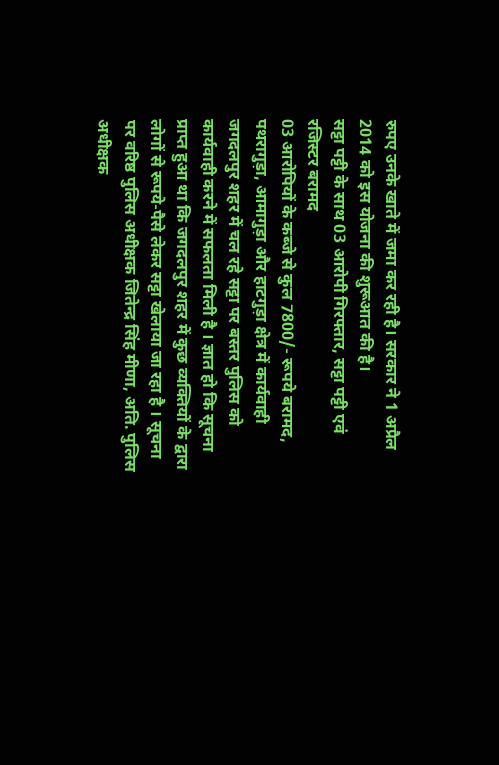रुपए उनके खाते में जमा कर रही है। सरकार ने 1 अप्रैल 2014 को इस योजना की शुरूआत की है।
सट्टा पट्टी के साथ 03 आरोपी गिरफ्तार, सट्टा पट्टी एवं रजिस्टर बरामद
03 आरोपियों के कब्जे से कुल 7800/- रूपये बरामद, पथरागुड़ा, आमागुड़ा और हाटगुड़ा क्षेत्र में कार्यवाही
जगदलपुर शहर में चल रहे सट्टा पर बस्तर पुलिस को कार्यवाही करने में सफलता मिली है । ज्ञात हो कि सूचना प्राप्त हुआ था कि जगदलपुर शहर में कुछ व्यक्तियों के द्वारा लोगों से रूपये-पैसे लेकर सट्टा खेलाया जा रहा है । सूचना पर वरिष्ठ पुलिस अधीक्षक जितेन्द्र सिंह मीणा, अति. पुलिस अधीक्षक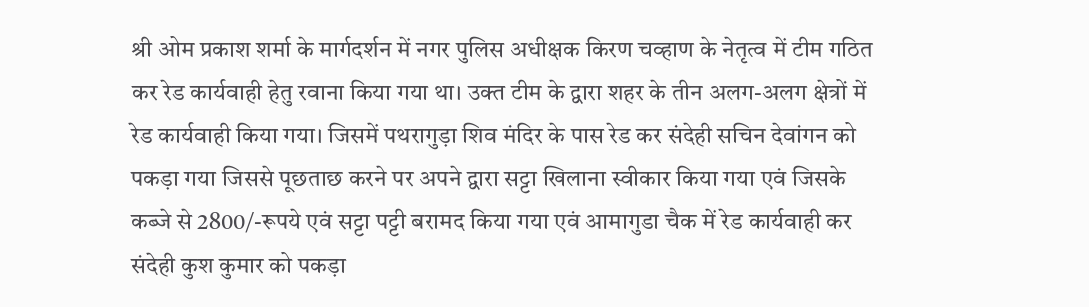श्री ओम प्रकाश शर्मा के मार्गदर्शन में नगर पुलिस अधीक्षक किरण चव्हाण के नेतृत्व में टीम गठित कर रेड कार्यवाही हेतु रवाना किया गया था। उक्त टीम के द्वारा शहर के तीन अलग-अलग क्षेत्रों में रेड कार्यवाही किया गया। जिसमें पथरागुड़ा शिव मंदिर के पास रेड कर संदेही सचिन देवांगन को पकड़ा गया जिससे पूछताछ करने पर अपने द्वारा सट्टा खिलाना स्वीकार किया गया एवं जिसके कब्जे से 2800/-रूपये एवं सट्टा पट्टी बरामद किया गया एवं आमागुडा चैक में रेड कार्यवाही कर संदेही कुश कुमार को पकड़ा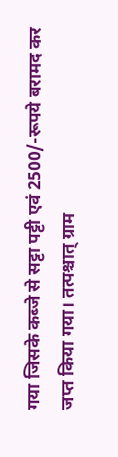गया जिसके कब्जे से सट्टा पट्टी एवं 2500/-रूपये बरामद कर जप्त किया गया। तत्पश्चात् ग्राम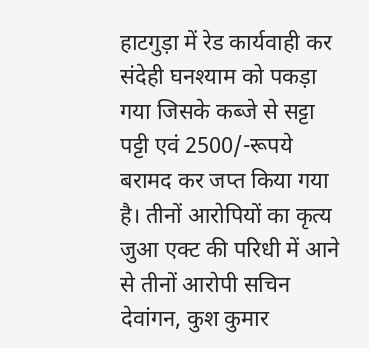हाटगुड़ा में रेड कार्यवाही कर संदेही घनश्याम को पकड़ा गया जिसके कब्जे से सट्टा पट्टी एवं 2500/-रूपये बरामद कर जप्त किया गया है। तीनों आरोपियों का कृत्य जुआ एक्ट की परिधी में आने से तीनों आरोपी सचिन देवांगन, कुश कुमार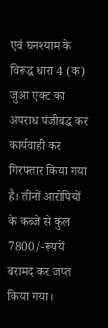एवं घनश्याम के विरूद्ध धारा 4 (क) जुआ एक्ट का अपराध पंजीबद्ध कर कार्यवाही कर गिरफ्तार किया गया है। तीनों आरोपियों के कब्जे से कुल 7800/-रूपयें बरामद कर जप्त किया गया।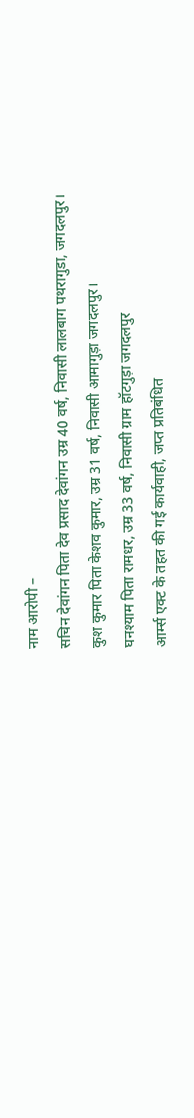नाम आरोपी –
सचिन देवांगन पिता देव प्रसाद देवांगन उम्र 40 वर्ष, निवासी लालबाग पथरागुडा, जगदलपुर।
कुश कुमार पिता केशव कुमार, उम्र 31 वर्ष, निवासी आमागुड़ा जगदलपुर।
घनश्याम पिता रामधर, उम्र 33 वर्ष, निवासी ग्राम हॉटगुड़ा जगदलपुर
आर्म्स एक्ट के तहत की गई कार्यवाही, जप्त प्रतिबंधित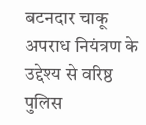बटनदार चाकू
अपराध नियंत्रण के उद्देश्य से वरिष्ठ पुलिस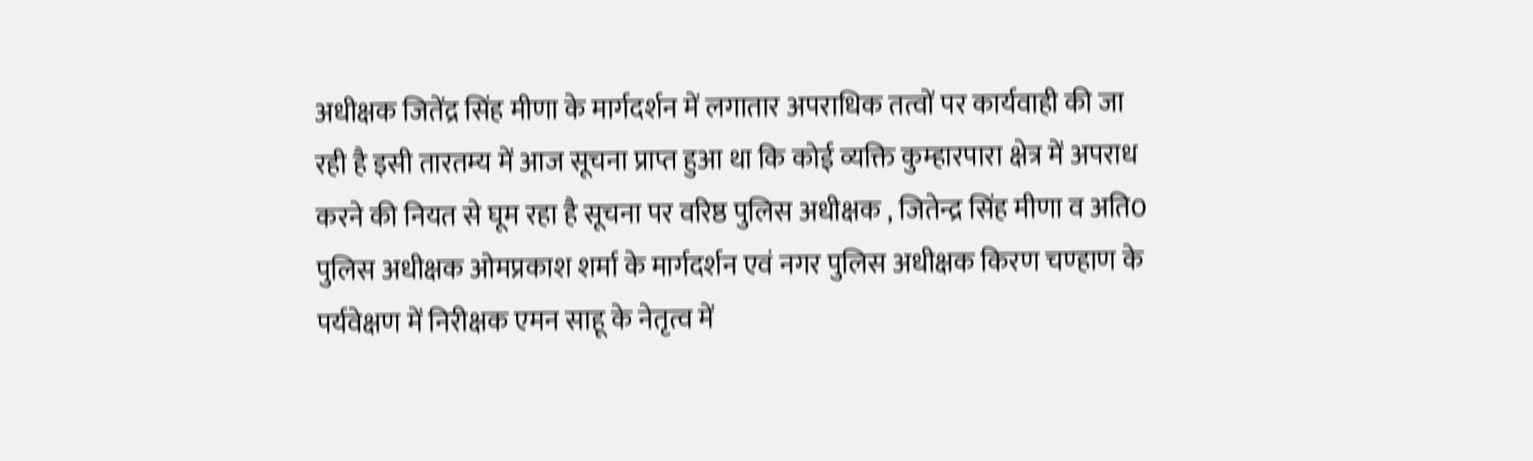अधीक्षक जितेंद्र सिंह मीणा के मार्गदर्शन में लगातार अपराधिक तत्वों पर कार्यवाही की जा रही है इसी तारतम्य में आज सूचना प्राप्त हुआ था कि कोई व्यक्ति कुम्हारपारा क्षेत्र में अपराध करने की नियत से घूम रहा है सूचना पर वरिष्ठ पुलिस अधीक्षक , जितेन्द्र सिंह मीणा व अति0 पुलिस अधीक्षक ओमप्रकाश शर्मा के मार्गदर्शन एवं नगर पुलिस अधीक्षक किरण चण्हाण के पर्यवेक्षण में निरीक्षक एमन साहू के नेतृत्व में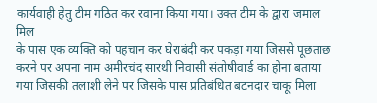कार्यवाही हेतु टीम गठित कर रवाना किया गया। उक्त टीम के द्वारा जमाल मिल
के पास एक व्यक्ति को पहचान कर घेराबंदी कर पकड़ा गया जिससे पूछताछ करने पर अपना नाम अमीरचंद सारथी निवासी संतोषीवार्ड का होना बताया गया जिसकी तलाशी लेने पर जिसके पास प्रतिबंधित बटनदार चाकू मिला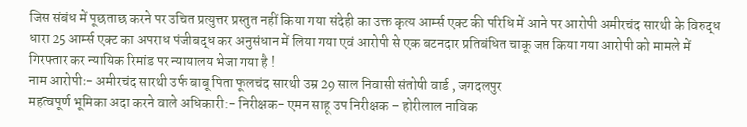जिस संबंध में पूछताछ करने पर उचित प्रत्युत्तर प्रस्तुत नहीं किया गया संदेही का उक्त कृत्य आर्म्स एक्ट की परिधि में आने पर आरोपी अमीरचंद सारथी के विरुद्ध धारा 25 आर्म्स एक्ट का अपराध पंजीबद्ध कर अनुसंधान में लिया गया एवं आरोपी से एक बटनदार प्रतिबंधित चाकू जप्त किया गया आरोपी को मामले में गिरफ्तार कर न्यायिक रिमांड पर न्यायालय भेजा गया है !
नाम आरोपीः- अमीरचंद सारथी उर्फ बाबू पिता फूलचंद सारथी उम्र 29 साल निवासी संतोषी वार्ड , जगदलपुर
महत्वपूर्ण भूमिका अदा करने वाले अधिकारी:- निरीक्षक- एमन साहू उप निरीक्षक – होरीलाल नाविक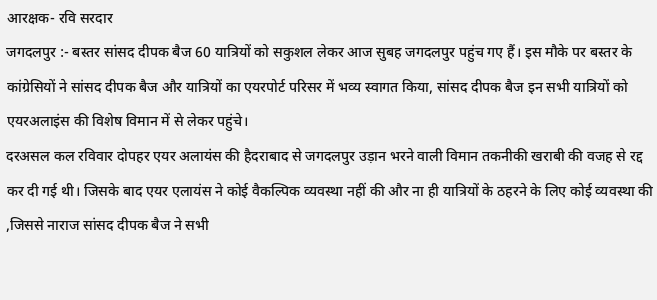आरक्षक- रवि सरदार
जगदलपुर :- बस्तर सांसद दीपक बैज 60 यात्रियों को सकुशल लेकर आज सुबह जगदलपुर पहुंच गए हैं। इस मौके पर बस्तर के कांग्रेसियों ने सांसद दीपक बैज और यात्रियों का एयरपोर्ट परिसर में भव्य स्वागत किया, सांसद दीपक बैज इन सभी यात्रियों को एयरअलाइंस की विशेष विमान में से लेकर पहुंचे।
दरअसल कल रविवार दोपहर एयर अलायंस की हैदराबाद से जगदलपुर उड़ान भरने वाली विमान तकनीकी खराबी की वजह से रद्द कर दी गई थी। जिसके बाद एयर एलायंस ने कोई वैकल्पिक व्यवस्था नहीं की और ना ही यात्रियों के ठहरने के लिए कोई व्यवस्था की ,जिससे नाराज सांसद दीपक बैज ने सभी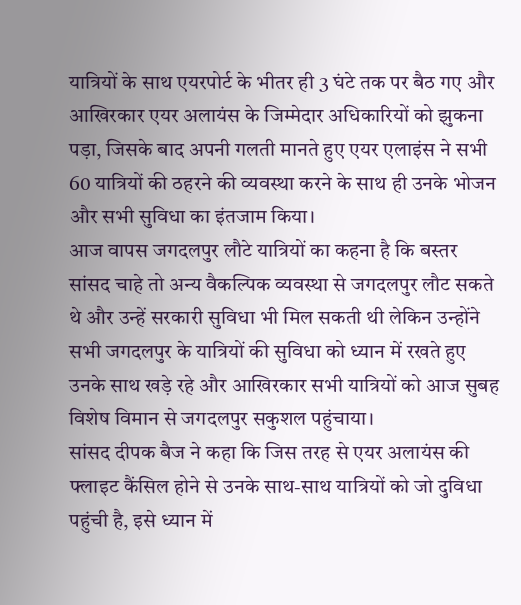यात्रियों के साथ एयरपोर्ट के भीतर ही 3 घंटे तक पर बैठ गए और आखिरकार एयर अलायंस के जिम्मेदार अधिकारियों को झुकना पड़ा, जिसके बाद अपनी गलती मानते हुए एयर एलाइंस ने सभी 60 यात्रियों की ठहरने की व्यवस्था करने के साथ ही उनके भोजन और सभी सुविधा का इंतजाम किया।
आज वापस जगदलपुर लौटे यात्रियों का कहना है कि बस्तर सांसद चाहे तो अन्य वैकल्पिक व्यवस्था से जगदलपुर लौट सकते थे और उन्हें सरकारी सुविधा भी मिल सकती थी लेकिन उन्होंने सभी जगदलपुर के यात्रियों की सुविधा को ध्यान में रखते हुए उनके साथ खड़े रहे और आखिरकार सभी यात्रियों को आज सुबह विशेष विमान से जगदलपुर सकुशल पहुंचाया।
सांसद दीपक बैज ने कहा कि जिस तरह से एयर अलायंस की फ्लाइट कैंसिल होने से उनके साथ-साथ यात्रियों को जो दुविधा पहुंची है, इसे ध्यान में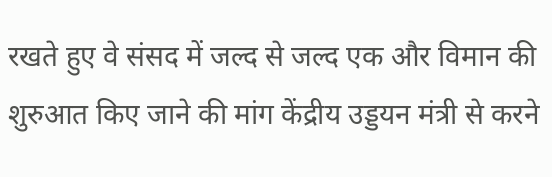रखते हुए वे संसद में जल्द से जल्द एक और विमान की शुरुआत किए जाने की मांग केंद्रीय उड्डयन मंत्री से करने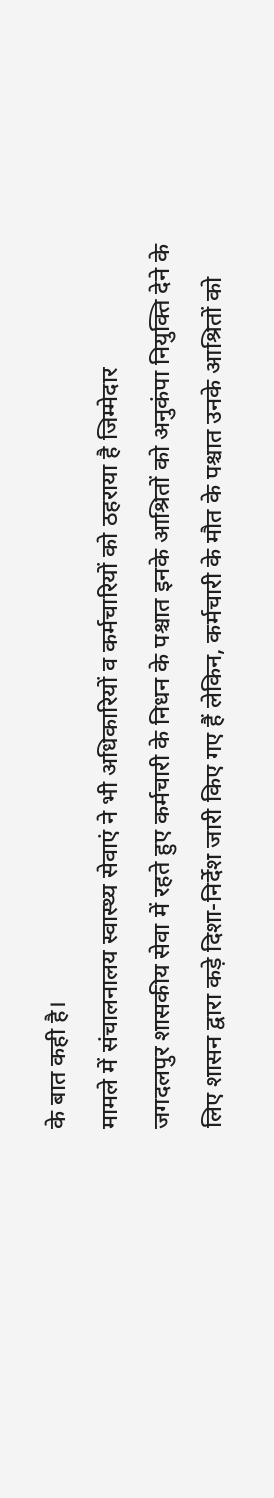के बात कही है।
मामले में संचालनालय स्वास्थ्य सेवाएं ने भी अधिकारियों व कर्मचारियों को ठहराया है जिम्मेदार
जगदलपुर शासकीय सेवा में रहते हुए कर्मचारी के निधन के पश्चात इनके आश्रितों को अनुकंपा नियुक्ति देने के लिए शासन द्वारा कड़े दिशा-निर्देश जारी किए गए हैं लेकिन, कर्मचारी के मौत के पश्चात उनके आश्रितों को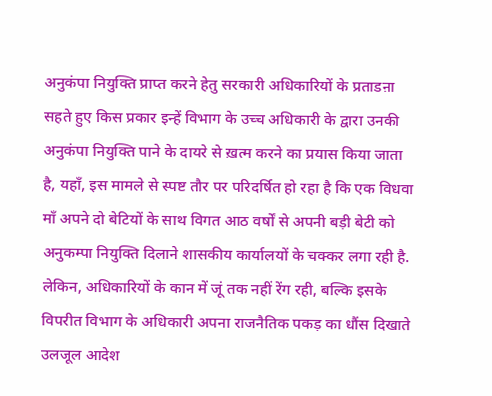अनुकंपा नियुक्ति प्राप्त करने हेतु सरकारी अधिकारियों के प्रताडऩा सहते हुए किस प्रकार इन्हें विभाग के उच्च अधिकारी के द्वारा उनकी अनुकंपा नियुक्ति पाने के दायरे से ख़त्म करने का प्रयास किया जाता है, यहाँ, इस मामले से स्पष्ट तौर पर परिदर्षित हो रहा है कि एक विधवा माँ अपने दो बेटियों के साथ विगत आठ वर्षों से अपनी बड़ी बेटी को अनुकम्पा नियुक्ति दिलाने शासकीय कार्यालयों के चक्कर लगा रही है. लेकिन, अधिकारियों के कान में जूं तक नहीं रेंग रही, बल्कि इसके विपरीत विभाग के अधिकारी अपना राजनैतिक पकड़ का धौंस दिखाते उलजूल आदेश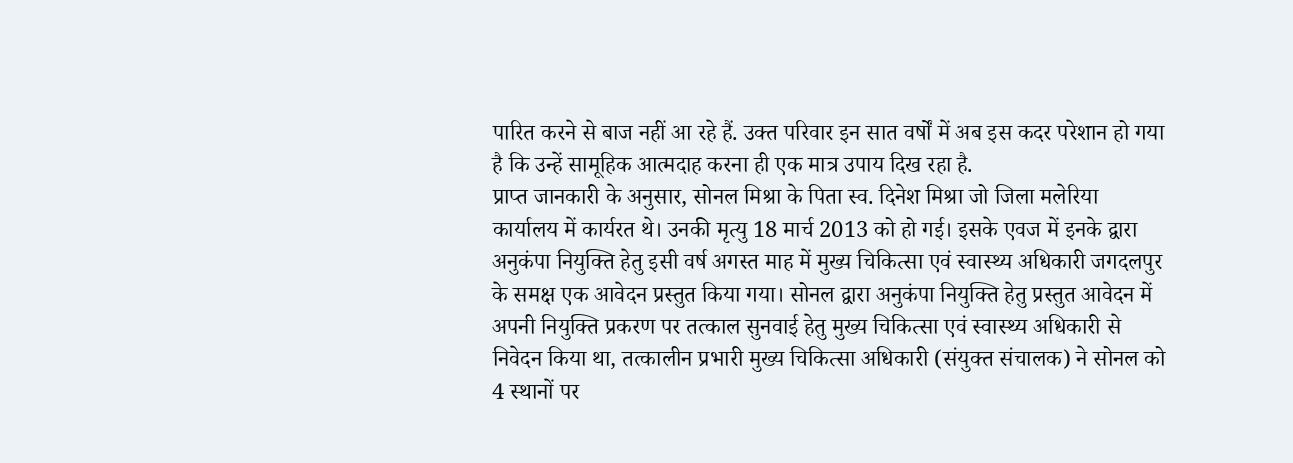पारित करने से बाज नहीं आ रहे हैं. उक्त परिवार इन सात वर्षों में अब इस कदर परेशान हो गया है कि उन्हें सामूहिक आत्मदाह करना ही एक मात्र उपाय दिख रहा है.
प्राप्त जानकारी के अनुसार, सोनल मिश्रा के पिता स्व. दिनेश मिश्रा जो जिला मलेरिया कार्यालय में कार्यरत थे। उनकी मृत्यु 18 मार्च 2013 को हो गई। इसके एवज में इनके द्वारा अनुकंपा नियुक्ति हेतु इसी वर्ष अगस्त माह में मुख्य चिकित्सा एवं स्वास्थ्य अधिकारी जगदलपुर के समक्ष एक आवेदन प्रस्तुत किया गया। सोनल द्वारा अनुकंपा नियुक्ति हेतु प्रस्तुत आवेदन में अपनी नियुक्ति प्रकरण पर तत्काल सुनवाई हेतु मुख्य चिकित्सा एवं स्वास्थ्य अधिकारी से निवेदन किया था, तत्कालीन प्रभारी मुख्य चिकित्सा अधिकारी (संयुक्त संचालक) ने सोनल को 4 स्थानों पर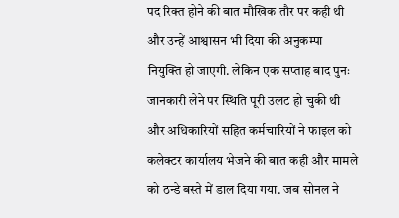पद रिक्त होने की बात मौखिक तौर पर कही थी और उन्हें आश्वासन भी दिया की अनुकम्पा नियुक्ति हो जाएगी. लेकिन एक सप्ताह बाद पुनः जानकारी लेने पर स्थिति पूरी उलट हो चुकी थी और अधिकारियों सहित कर्मचारियों ने फाइल को कलेक्टर कार्यालय भेजने की बात कही और मामले को ठन्डे बस्ते में डाल दिया गया. जब सोनल ने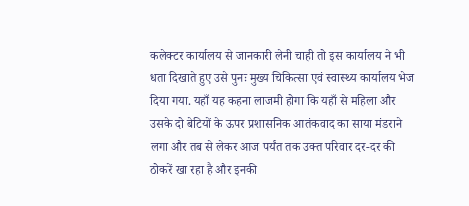कलेक्टर कार्यालय से जानकारी लेनी चाही तो इस कार्यालय ने भी धता दिखाते हुए उसे पुनः मुख्य चिकित्सा एवं स्वास्थ्य कार्यालय भेज दिया गया. यहाँ यह कहना लाजमी होगा कि यहाँ से महिला और उसके दो बेटियों के ऊपर प्रशासनिक आतंकवाद का साया मंडराने लगा और तब से लेकर आज पर्यंत तक उक्त परिवार दर-दर की ठोकरें खा रहा है और इनकी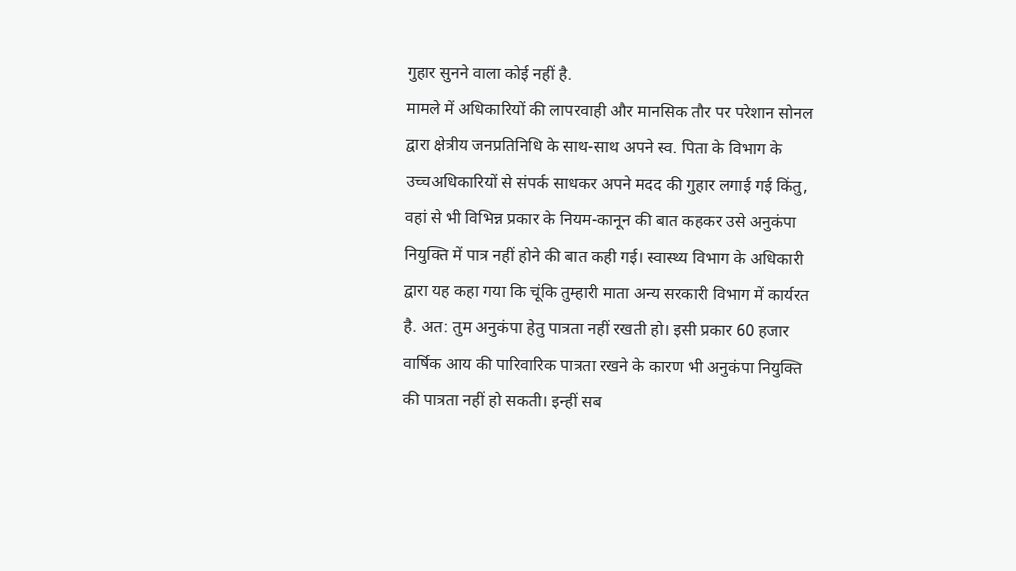गुहार सुनने वाला कोई नहीं है.
मामले में अधिकारियों की लापरवाही और मानसिक तौर पर परेशान सोनल द्वारा क्षेत्रीय जनप्रतिनिधि के साथ-साथ अपने स्व. पिता के विभाग के उच्चअधिकारियों से संपर्क साधकर अपने मदद की गुहार लगाई गई किंतु, वहां से भी विभिन्न प्रकार के नियम-कानून की बात कहकर उसे अनुकंपा नियुक्ति में पात्र नहीं होने की बात कही गई। स्वास्थ्य विभाग के अधिकारी द्वारा यह कहा गया कि चूंकि तुम्हारी माता अन्य सरकारी विभाग में कार्यरत है. अत: तुम अनुकंपा हेतु पात्रता नहीं रखती हो। इसी प्रकार 60 हजार वार्षिक आय की पारिवारिक पात्रता रखने के कारण भी अनुकंपा नियुक्ति की पात्रता नहीं हो सकती। इन्हीं सब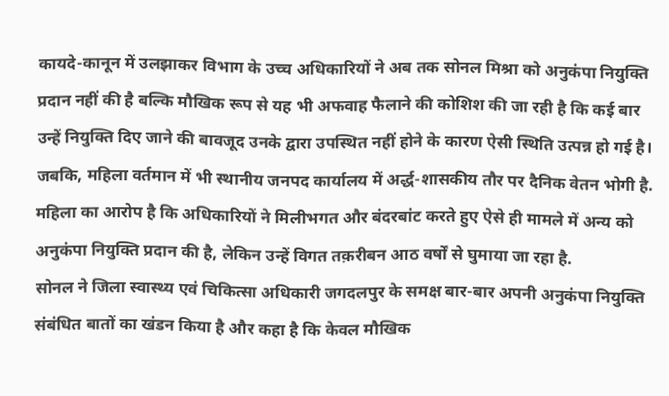कायदे-कानून में उलझाकर विभाग के उच्च अधिकारियों ने अब तक सोनल मिश्रा को अनुकंपा नियुक्ति प्रदान नहीं की है बल्कि मौखिक रूप से यह भी अफवाह फैलाने की कोशिश की जा रही है कि कई बार उन्हें नियुक्ति दिए जाने की बावजूद उनके द्वारा उपस्थित नहीं होने के कारण ऐसी स्थिति उत्पन्न हो गई है। जबकि, महिला वर्तमान में भी स्थानीय जनपद कार्यालय में अर्द्ध-शासकीय तौर पर दैनिक वेतन भोगी है. महिला का आरोप है कि अधिकारियों ने मिलीभगत और बंदरबांट करते हुए ऐसे ही मामले में अन्य को अनुकंपा नियुक्ति प्रदान की है, लेकिन उन्हें विगत तक़रीबन आठ वर्षों से घुमाया जा रहा है.
सोनल ने जिला स्वास्थ्य एवं चिकित्सा अधिकारी जगदलपुर के समक्ष बार-बार अपनी अनुकंपा नियुक्ति संबंधित बातों का खंडन किया है और कहा है कि केवल मौखिक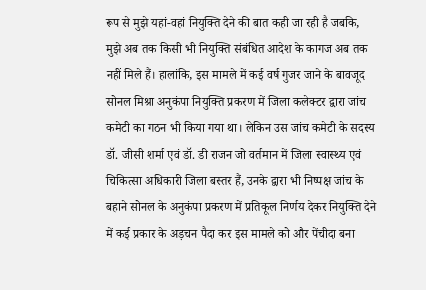रूप से मुझे यहां-वहां नियुक्ति देने की बात कही जा रही है जबकि, मुझे अब तक किसी भी नियुक्ति संबंधित आदेश के कागज अब तक नहीं मिले हैं। हालांकि, इस मामले में कई वर्ष गुजर जाने के बावजूद सोनल मिश्रा अनुकंपा नियुक्ति प्रकरण में जिला कलेक्टर द्वारा जांच कमेटी का गठन भी किया गया था। लेकिन उस जांच कमेटी के सदस्य डॉ. जीसी शर्मा एवं डॉ. डी राजन जो वर्तमान में जिला स्वास्थ्य एवं चिकित्सा अधिकारी जिला बस्तर हैं, उनके द्वारा भी निष्पक्ष जांच के बहाने सोनल के अनुकंपा प्रकरण में प्रतिकूल निर्णय देकर नियुक्ति देने में कई प्रकार के अड़चन पैदा कर इस मामले को और पेंचीदा बना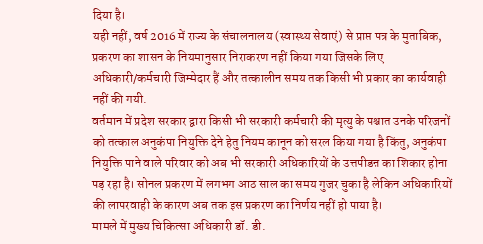दिया है।
यही नहीं, वर्ष 2016 में राज्य के संचालनालय (स्वास्थ्य सेवाएं) से प्राप्त पत्र के मुताबिक, प्रकरण का शासन के नियमानुसार निराकरण नहीं किया गया जिसके लिए अधिकारी/कर्मचारी जिम्मेदार हैं और तत्कालीन समय तक किसी भी प्रकार का कार्यवाही नहीं की गयी.
वर्तमान में प्रदेश सरकार द्वारा किसी भी सरकारी कर्मचारी की मृत्यु के पश्चात उनके परिजनों को तत्काल अनुकंपा नियुक्ति देने हेतु नियम कानून को सरल किया गया है किंतु, अनुकंपा नियुक्ति पाने वाले परिवार को अब भी सरकारी अधिकारियों के उत्तपीडऩ का शिकार होना पड़ रहा है। सोनल प्रकरण में लगभग आठ साल का समय गुजर चुका है लेकिन अधिकारियों की लापरवाही के कारण अब तक इस प्रकरण का निर्णय नहीं हो पाया है।
मामले में मुख्य चिकित्सा अधिकारी डॉ. डी.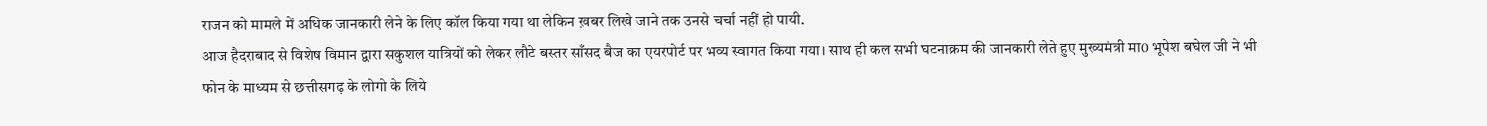राजन को मामले में अधिक जानकारी लेने के लिए कॉल किया गया था लेकिन ख़बर लिखे जाने तक उनसे चर्चा नहीं हो पायी.
आज हैदराबाद से विशेष विमान द्वारा सकुशल यात्रियों को लेकर लौटे बस्तर साँसद बैज का एयरपोर्ट पर भव्य स्वागत किया गया। साथ ही कल सभी घटनाक्रम की जानकारी लेते हुए मुख्यमंत्री मा0 भूपेश बघेल जी ने भी फोन के माध्यम से छत्तीसगढ़ के लोगो के लिये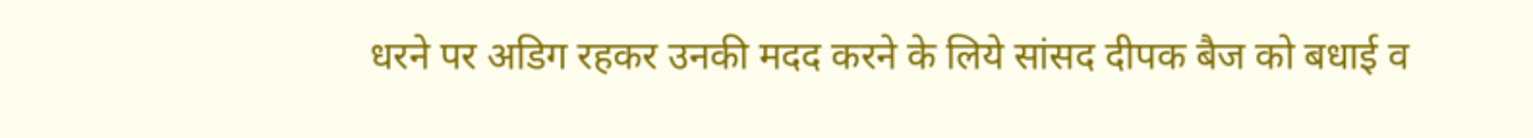धरने पर अडिग रहकर उनकी मदद करने के लिये सांसद दीपक बैज को बधाई व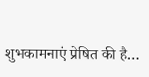शुभकामनाएं प्रेषित की है…